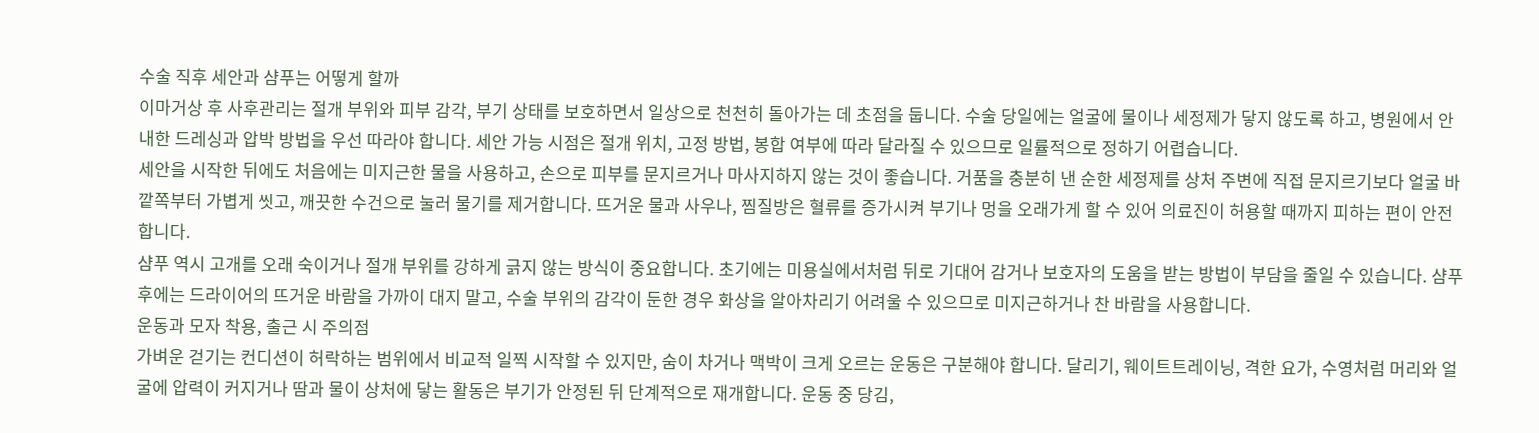수술 직후 세안과 샴푸는 어떻게 할까
이마거상 후 사후관리는 절개 부위와 피부 감각, 부기 상태를 보호하면서 일상으로 천천히 돌아가는 데 초점을 둡니다. 수술 당일에는 얼굴에 물이나 세정제가 닿지 않도록 하고, 병원에서 안내한 드레싱과 압박 방법을 우선 따라야 합니다. 세안 가능 시점은 절개 위치, 고정 방법, 봉합 여부에 따라 달라질 수 있으므로 일률적으로 정하기 어렵습니다.
세안을 시작한 뒤에도 처음에는 미지근한 물을 사용하고, 손으로 피부를 문지르거나 마사지하지 않는 것이 좋습니다. 거품을 충분히 낸 순한 세정제를 상처 주변에 직접 문지르기보다 얼굴 바깥쪽부터 가볍게 씻고, 깨끗한 수건으로 눌러 물기를 제거합니다. 뜨거운 물과 사우나, 찜질방은 혈류를 증가시켜 부기나 멍을 오래가게 할 수 있어 의료진이 허용할 때까지 피하는 편이 안전합니다.
샴푸 역시 고개를 오래 숙이거나 절개 부위를 강하게 긁지 않는 방식이 중요합니다. 초기에는 미용실에서처럼 뒤로 기대어 감거나 보호자의 도움을 받는 방법이 부담을 줄일 수 있습니다. 샴푸 후에는 드라이어의 뜨거운 바람을 가까이 대지 말고, 수술 부위의 감각이 둔한 경우 화상을 알아차리기 어려울 수 있으므로 미지근하거나 찬 바람을 사용합니다.
운동과 모자 착용, 출근 시 주의점
가벼운 걷기는 컨디션이 허락하는 범위에서 비교적 일찍 시작할 수 있지만, 숨이 차거나 맥박이 크게 오르는 운동은 구분해야 합니다. 달리기, 웨이트트레이닝, 격한 요가, 수영처럼 머리와 얼굴에 압력이 커지거나 땀과 물이 상처에 닿는 활동은 부기가 안정된 뒤 단계적으로 재개합니다. 운동 중 당김,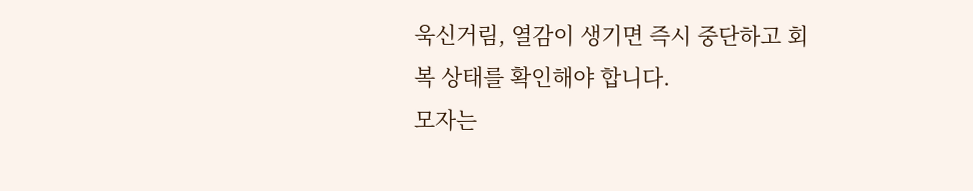욱신거림, 열감이 생기면 즉시 중단하고 회복 상태를 확인해야 합니다.
모자는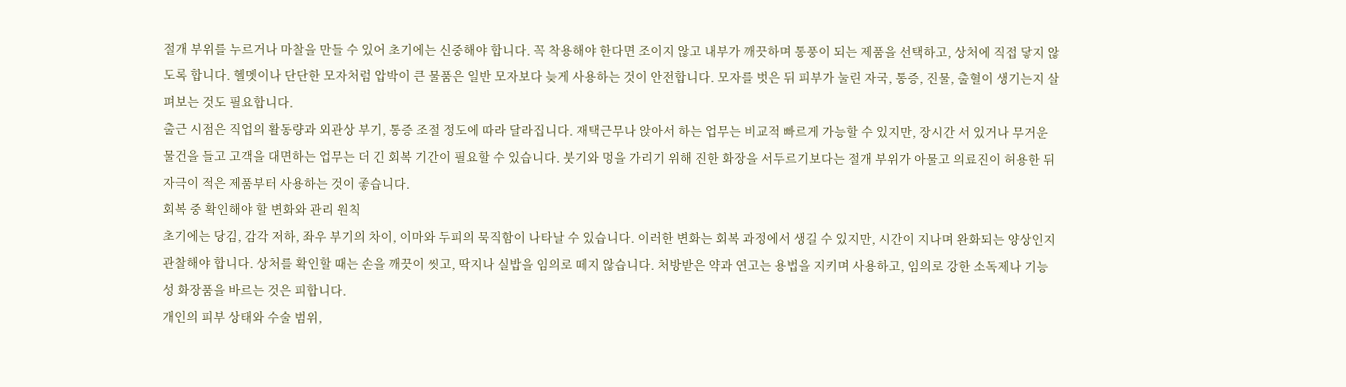절개 부위를 누르거나 마찰을 만들 수 있어 초기에는 신중해야 합니다. 꼭 착용해야 한다면 조이지 않고 내부가 깨끗하며 통풍이 되는 제품을 선택하고, 상처에 직접 닿지 않도록 합니다. 헬멧이나 단단한 모자처럼 압박이 큰 물품은 일반 모자보다 늦게 사용하는 것이 안전합니다. 모자를 벗은 뒤 피부가 눌린 자국, 통증, 진물, 출혈이 생기는지 살펴보는 것도 필요합니다.
출근 시점은 직업의 활동량과 외관상 부기, 통증 조절 정도에 따라 달라집니다. 재택근무나 앉아서 하는 업무는 비교적 빠르게 가능할 수 있지만, 장시간 서 있거나 무거운 물건을 들고 고객을 대면하는 업무는 더 긴 회복 기간이 필요할 수 있습니다. 붓기와 멍을 가리기 위해 진한 화장을 서두르기보다는 절개 부위가 아물고 의료진이 허용한 뒤 자극이 적은 제품부터 사용하는 것이 좋습니다.
회복 중 확인해야 할 변화와 관리 원칙
초기에는 당김, 감각 저하, 좌우 부기의 차이, 이마와 두피의 묵직함이 나타날 수 있습니다. 이러한 변화는 회복 과정에서 생길 수 있지만, 시간이 지나며 완화되는 양상인지 관찰해야 합니다. 상처를 확인할 때는 손을 깨끗이 씻고, 딱지나 실밥을 임의로 떼지 않습니다. 처방받은 약과 연고는 용법을 지키며 사용하고, 임의로 강한 소독제나 기능성 화장품을 바르는 것은 피합니다.
개인의 피부 상태와 수술 범위,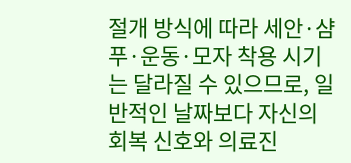절개 방식에 따라 세안·샴푸·운동·모자 착용 시기는 달라질 수 있으므로, 일반적인 날짜보다 자신의 회복 신호와 의료진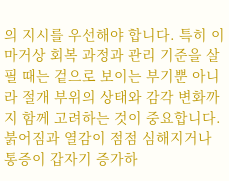의 지시를 우선해야 합니다. 특히 이마거상 회복 과정과 관리 기준을 살필 때는 겉으로 보이는 부기뿐 아니라 절개 부위의 상태와 감각 변화까지 함께 고려하는 것이 중요합니다.
붉어짐과 열감이 점점 심해지거나 통증이 갑자기 증가하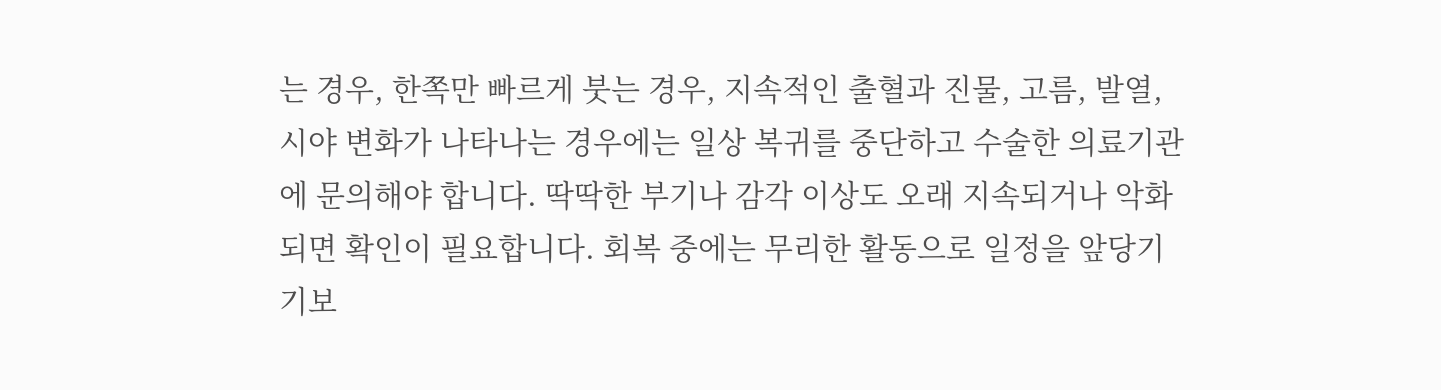는 경우, 한쪽만 빠르게 붓는 경우, 지속적인 출혈과 진물, 고름, 발열, 시야 변화가 나타나는 경우에는 일상 복귀를 중단하고 수술한 의료기관에 문의해야 합니다. 딱딱한 부기나 감각 이상도 오래 지속되거나 악화되면 확인이 필요합니다. 회복 중에는 무리한 활동으로 일정을 앞당기기보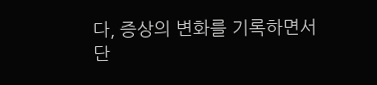다, 증상의 변화를 기록하면서 단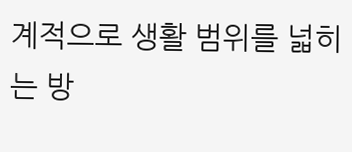계적으로 생활 범위를 넓히는 방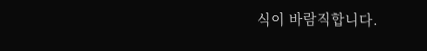식이 바람직합니다.